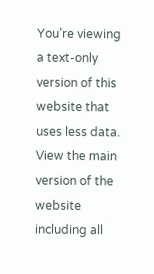You’re viewing a text-only version of this website that uses less data. View the main version of the website including all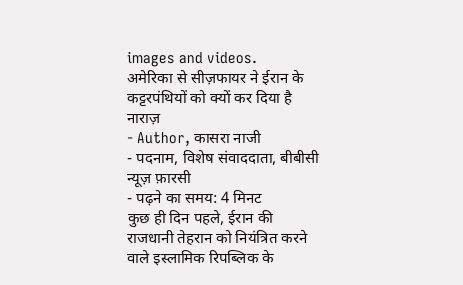images and videos.
अमेरिका से सीज़फायर ने ईरान के कट्टरपंथियों को क्यों कर दिया है नाराज़
- Author, कासरा नाजी
- पदनाम, विशेष संवाददाता, बीबीसी न्यूज़ फ़ारसी
- पढ़ने का समय: 4 मिनट
कुछ ही दिन पहले, ईरान की राजधानी तेहरान को नियंत्रित करने वाले इस्लामिक रिपब्लिक के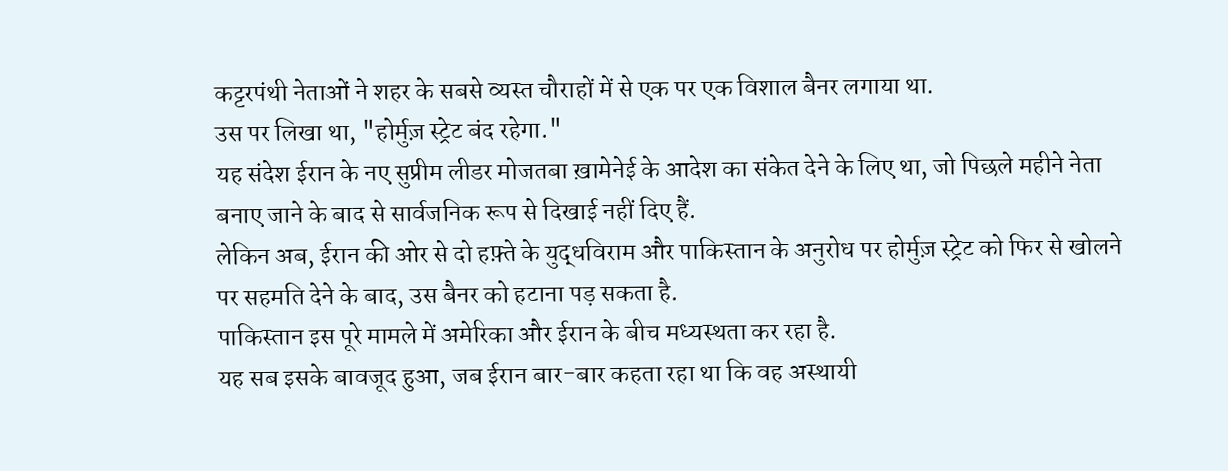कट्टरपंथी नेताओं ने शहर के सबसे व्यस्त चौराहों में से एक पर एक विशाल बैनर लगाया था.
उस पर लिखा था, "होर्मुज़ स्ट्रेट बंद रहेगा."
यह संदेश ईरान के नए सुप्रीम लीडर मोजतबा ख़ामेनेई के आदेश का संकेत देने के लिए था, जो पिछले महीने नेता बनाए जाने के बाद से सार्वजनिक रूप से दिखाई नहीं दिए हैं.
लेकिन अब, ईरान की ओर से दो हफ़्ते के युद्धविराम और पाकिस्तान के अनुरोध पर होर्मुज़ स्ट्रेट को फिर से खोलने पर सहमति देने के बाद, उस बैनर को हटाना पड़ सकता है.
पाकिस्तान इस पूरे मामले में अमेरिका और ईरान के बीच मध्यस्थता कर रहा है.
यह सब इसके बावजूद हुआ, जब ईरान बार-बार कहता रहा था कि वह अस्थायी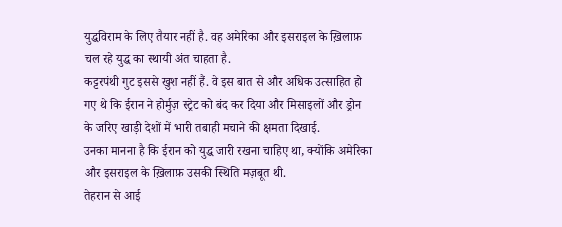युद्धविराम के लिए तैयार नहीं है. वह अमेरिका और इसराइल के ख़िलाफ़ चल रहे युद्ध का स्थायी अंत चाहता है.
कट्टरपंथी गुट इससे खुश नहीं हैं. वे इस बात से और अधिक उत्साहित हो गए थे कि ईरान ने होर्मुज़ स्ट्रेट को बंद कर दिया और मिसाइलों और ड्रोन के जरिए खाड़ी देशों में भारी तबाही मचाने की क्षमता दिखाई.
उनका मानना है कि ईरान को युद्ध जारी रखना चाहिए था, क्योंकि अमेरिका और इसराइल के ख़िलाफ़ उसकी स्थिति मज़बूत थी.
तेहरान से आई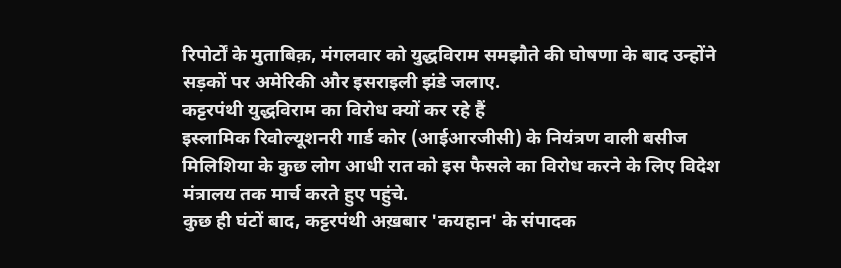रिपोर्टों के मुताबिक़, मंगलवार को युद्धविराम समझौते की घोषणा के बाद उन्होंने सड़कों पर अमेरिकी और इसराइली झंडे जलाए.
कट्टरपंथी युद्धविराम का विरोध क्यों कर रहे हैं
इस्लामिक रिवोल्यूशनरी गार्ड कोर (आईआरजीसी) के नियंत्रण वाली बसीज मिलिशिया के कुछ लोग आधी रात को इस फैसले का विरोध करने के लिए विदेश मंत्रालय तक मार्च करते हुए पहुंचे.
कुछ ही घंटों बाद, कट्टरपंथी अख़बार 'कयहान' के संपादक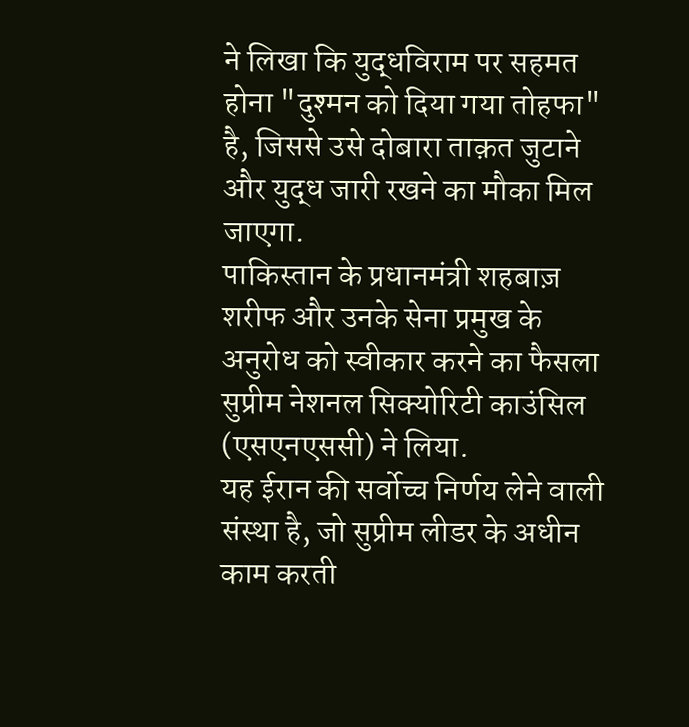ने लिखा कि युद्धविराम पर सहमत होना "दुश्मन को दिया गया तोहफा" है, जिससे उसे दोबारा ताक़त जुटाने और युद्ध जारी रखने का मौका मिल जाएगा.
पाकिस्तान के प्रधानमंत्री शहबाज़ शरीफ और उनके सेना प्रमुख के अनुरोध को स्वीकार करने का फैसला सुप्रीम नेशनल सिक्योरिटी काउंसिल (एसएनएससी) ने लिया.
यह ईरान की सर्वोच्च निर्णय लेने वाली संस्था है, जो सुप्रीम लीडर के अधीन काम करती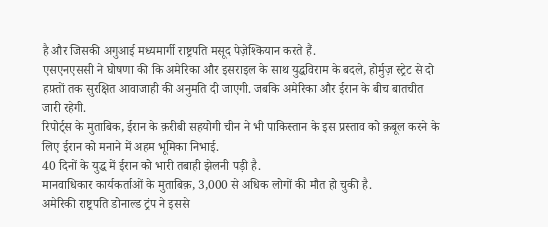है और जिसकी अगुआई मध्यमार्गी राष्ट्रपति मसूद पेज़ेश्कियान करते हैं.
एसएनएससी ने घोषणा की कि अमेरिका और इसराइल के साथ युद्धविराम के बदले, होर्मुज़ स्ट्रेट से दो हफ़्तों तक सुरक्षित आवाजाही की अनुमति दी जाएगी. जबकि अमेरिका और ईरान के बीच बातचीत जारी रहेगी.
रिपोर्ट्स के मुताबिक, ईरान के क़रीबी सहयोगी चीन ने भी पाकिस्तान के इस प्रस्ताव को क़बूल करने के लिए ईरान को मनाने में अहम भूमिका निभाई.
40 दिनों के युद्ध में ईरान को भारी तबाही झेलनी पड़ी है.
मानवाधिकार कार्यकर्ताओं के मुताबिक़, 3,000 से अधिक लोगों की मौत हो चुकी है.
अमेरिकी राष्ट्रपति डोनाल्ड ट्रंप ने इससे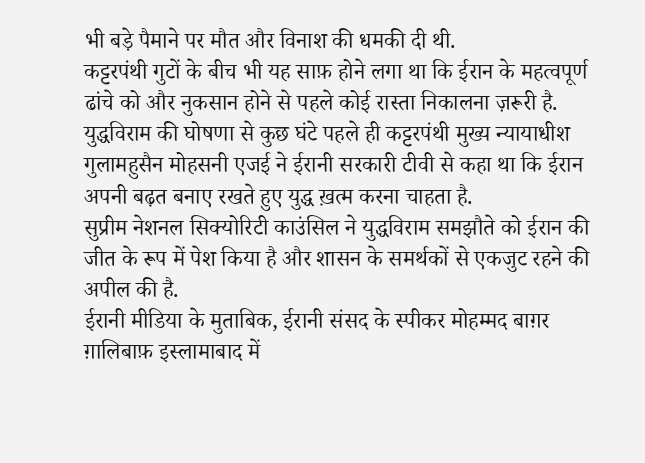भी बड़े पैमाने पर मौत और विनाश की धमकी दी थी.
कट्टरपंथी गुटों के बीच भी यह साफ़ होने लगा था कि ईरान के महत्वपूर्ण ढांचे को और नुकसान होने से पहले कोई रास्ता निकालना ज़रूरी है.
युद्धविराम की घोषणा से कुछ घंटे पहले ही कट्टरपंथी मुख्य न्यायाधीश गुलामहुसैन मोहसनी एजई ने ईरानी सरकारी टीवी से कहा था कि ईरान अपनी बढ़त बनाए रखते हुए युद्ध ख़त्म करना चाहता है.
सुप्रीम नेशनल सिक्योरिटी काउंसिल ने युद्धविराम समझौते को ईरान की जीत के रूप में पेश किया है और शासन के समर्थकों से एकजुट रहने की अपील की है.
ईरानी मीडिया के मुताबिक, ईरानी संसद के स्पीकर मोहम्मद बाग़र ग़ालिबाफ़ इस्लामाबाद में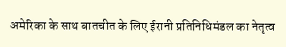अमेरिका के साथ बातचीत के लिए ईरानी प्रतिनिधिमंडल का नेतृत्व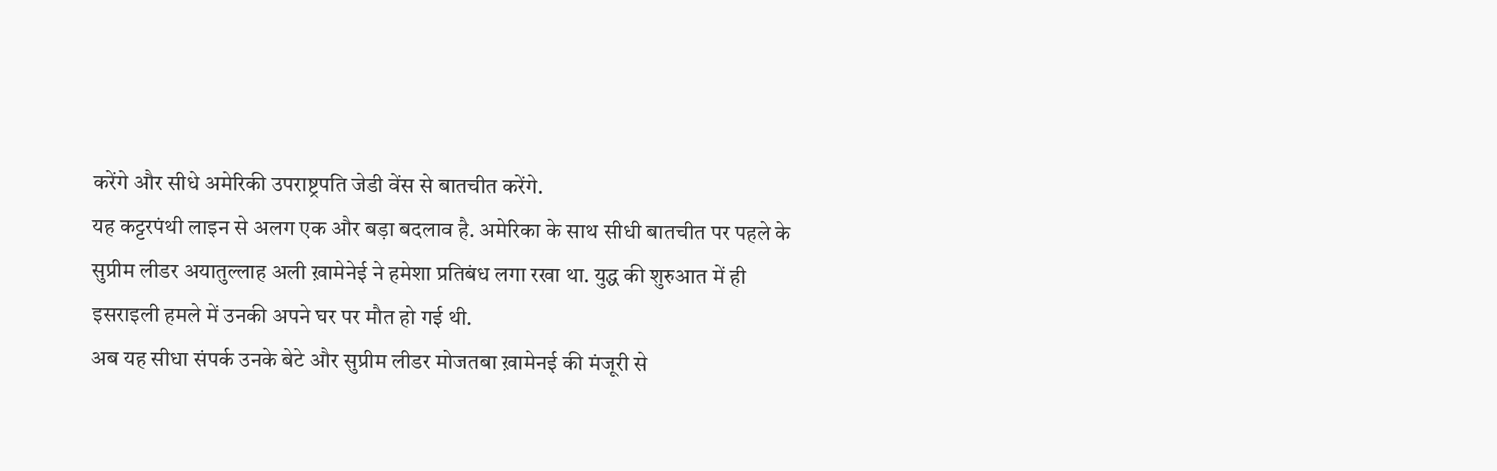करेंगे और सीधे अमेरिकी उपराष्ट्रपति जेडी वेंस से बातचीत करेंगे.
यह कट्टरपंथी लाइन से अलग एक और बड़ा बदलाव है. अमेरिका के साथ सीधी बातचीत पर पहले के सुप्रीम लीडर अयातुल्लाह अली ख़ामेनेई ने हमेशा प्रतिबंध लगा रखा था. युद्ध की शुरुआत में ही इसराइली हमले में उनकी अपने घर पर मौत हो गई थी.
अब यह सीधा संपर्क उनके बेटे और सुप्रीम लीडर मोजतबा ख़ामेनई की मंजूरी से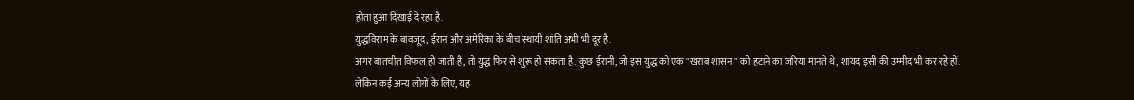होता हुआ दिखाई दे रहा है.
युद्धविराम के बावजूद, ईरान और अमेरिका के बीच स्थायी शांति अभी भी दूर है.
अगर बातचीत विफल हो जाती है, तो युद्ध फिर से शुरू हो सकता है. कुछ ईरानी, जो इस युद्ध को एक "खराब शासन" को हटाने का जरिया मानते थे, शायद इसी की उम्मीद भी कर रहे हों.
लेकिन कई अन्य लोगों के लिए, यह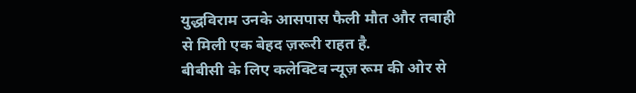युद्धविराम उनके आसपास फैली मौत और तबाही से मिली एक बेहद ज़रूरी राहत है.
बीबीसी के लिए कलेक्टिव न्यूज़ रूम की ओर से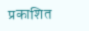प्रकाशित